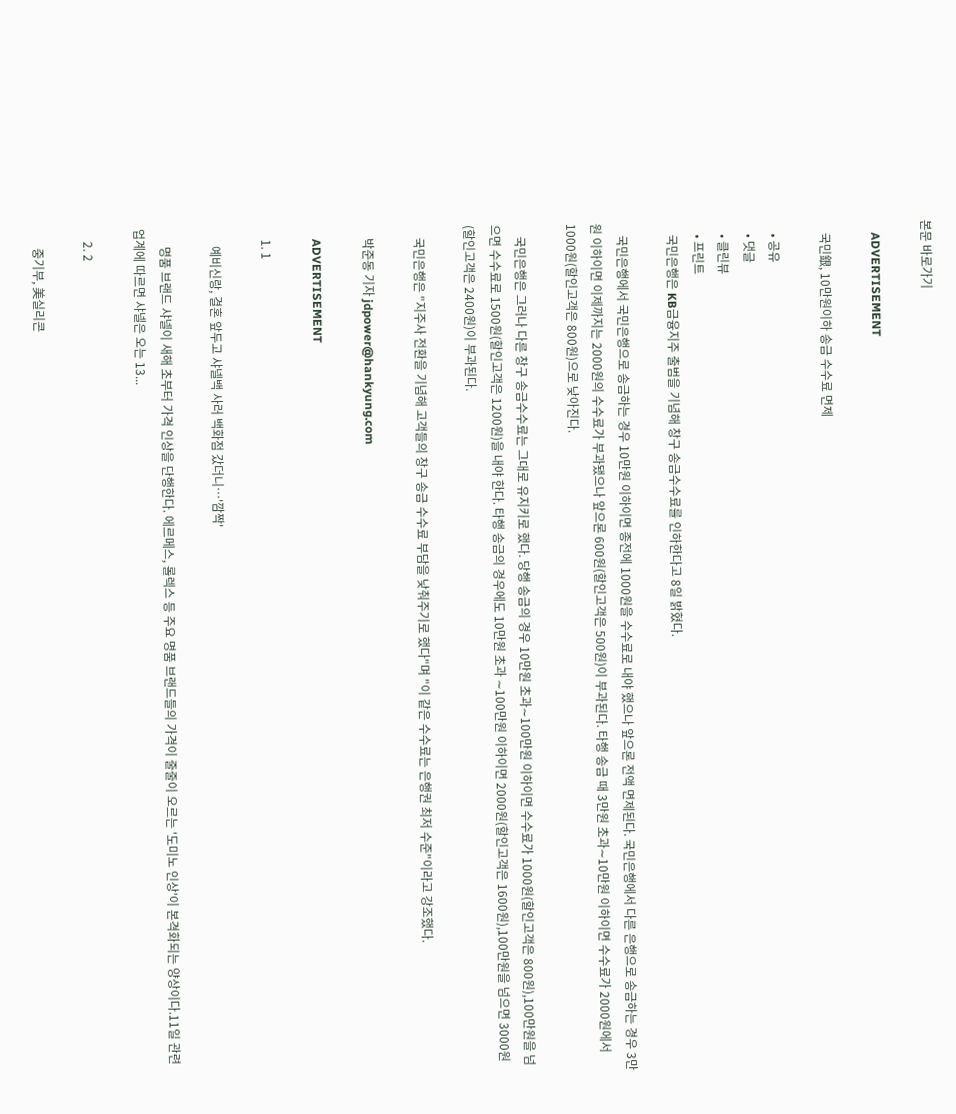본문 바로가기

    ADVERTISEMENT

    국민銀, 10만원이하 송금 수수료 면제

    • 공유
    • 댓글
    • 클린뷰
    • 프린트
    국민은행은 KB금융지주 출범을 기념해 창구 송금수수료를 인하한다고 8일 밝혔다.

    국민은행에서 국민은행으로 송금하는 경우 10만원 이하이면 종전에 1000원을 수수료로 내야 했으나 앞으론 전액 면제된다. 국민은행에서 다른 은행으로 송금하는 경우 3만원 이하이면 이제까지는 2000원의 수수료가 부과됐으나 앞으론 600원(할인고객은 500원)이 부과된다. 타행 송금 때 3만원 초과∼10만원 이하이면 수수료가 2000원에서 1000원(할인고객은 800원)으로 낮아진다.

    국민은행은 그러나 다른 창구 송금수수료는 그대로 유지키로 했다. 당행 송금의 경우 10만원 초과∼100만원 이하이면 수수료가 1000원(할인고객은 800원),100만원을 넘으면 수수료로 1500원(할인고객은 1200원)을 내야 한다. 타행 송금의 경우에도 10만원 초과 ∼100만원 이하이면 2000원(할인고객은 1600원),100만원을 넘으면 3000원(할인고객은 2400원)이 부과된다.

    국민은행은 "지주사 전환을 기념해 고객들의 창구 송금 수수료 부담을 낮춰주기로 했다"며 "이 같은 수수료는 은행권 최저 수준"이라고 강조했다.

    박준동 기자 jdpower@hankyung.com

    ADVERTISEMENT

    1. 1

      예비신랑, 결혼 앞두고 샤넬백 사러 백화점 갔더니…'깜짝'

      명품 브랜드 샤넬이 새해 초부터 가격 인상을 단행한다. 에르메스, 롤렉스 등 주요 명품 브랜드들의 가격이 줄줄이 오르는 '도미노 인상'이 본격화되는 양상이다.11일 관련 업계에 따르면 샤넬은 오는 13...

    2. 2

      중기부, 美실리콘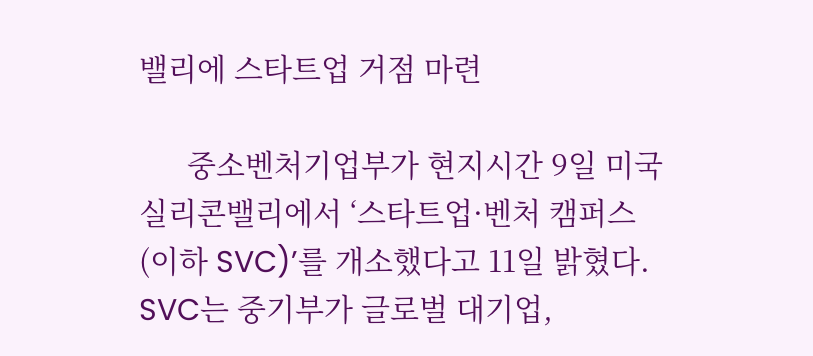밸리에 스타트업 거점 마련

      중소벤처기업부가 현지시간 9일 미국 실리콘밸리에서 ‘스타트업·벤처 캠퍼스(이하 SVC)’를 개소했다고 11일 밝혔다. SVC는 중기부가 글로벌 대기업,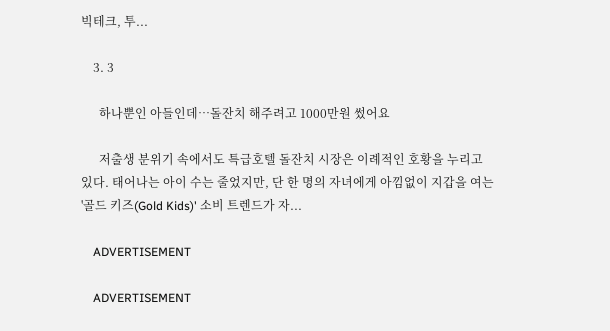빅테크, 투...

    3. 3

      하나뿐인 아들인데…돌잔치 해주려고 1000만원 썼어요

      저출생 분위기 속에서도 특급호텔 돌잔치 시장은 이례적인 호황을 누리고 있다. 태어나는 아이 수는 줄었지만, 단 한 명의 자녀에게 아낌없이 지갑을 여는 '골드 키즈(Gold Kids)' 소비 트렌드가 자...

    ADVERTISEMENT

    ADVERTISEMENT